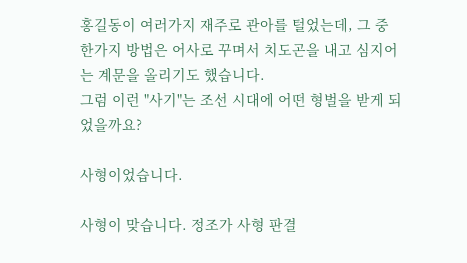홍길동이 여러가지 재주로 관아를 털었는데, 그 중 한가지 방법은 어사로 꾸며서 치도곤을 내고 심지어는 계문을 올리기도 했습니다.
그럼 이런 "사기"는 조선 시대에 어떤 형벌을 받게 되었을까요?

사형이었습니다.

사형이 맞습니다. 정조가 사형 판결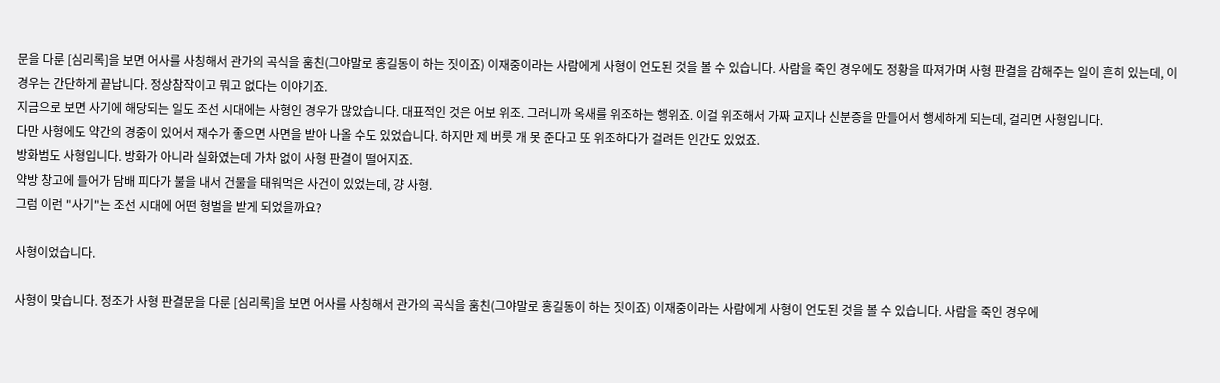문을 다룬 [심리록]을 보면 어사를 사칭해서 관가의 곡식을 훔친(그야말로 홍길동이 하는 짓이죠) 이재중이라는 사람에게 사형이 언도된 것을 볼 수 있습니다. 사람을 죽인 경우에도 정황을 따져가며 사형 판결을 감해주는 일이 흔히 있는데, 이 경우는 간단하게 끝납니다. 정상참작이고 뭐고 없다는 이야기죠.
지금으로 보면 사기에 해당되는 일도 조선 시대에는 사형인 경우가 많았습니다. 대표적인 것은 어보 위조. 그러니까 옥새를 위조하는 행위죠. 이걸 위조해서 가짜 교지나 신분증을 만들어서 행세하게 되는데, 걸리면 사형입니다.
다만 사형에도 약간의 경중이 있어서 재수가 좋으면 사면을 받아 나올 수도 있었습니다. 하지만 제 버릇 개 못 준다고 또 위조하다가 걸려든 인간도 있었죠.
방화범도 사형입니다. 방화가 아니라 실화였는데 가차 없이 사형 판결이 떨어지죠.
약방 창고에 들어가 담배 피다가 불을 내서 건물을 태워먹은 사건이 있었는데, 걍 사형.
그럼 이런 "사기"는 조선 시대에 어떤 형벌을 받게 되었을까요?

사형이었습니다.

사형이 맞습니다. 정조가 사형 판결문을 다룬 [심리록]을 보면 어사를 사칭해서 관가의 곡식을 훔친(그야말로 홍길동이 하는 짓이죠) 이재중이라는 사람에게 사형이 언도된 것을 볼 수 있습니다. 사람을 죽인 경우에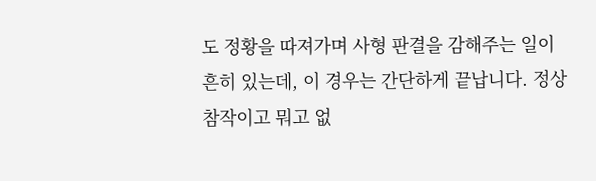도 정황을 따져가며 사형 판결을 감해주는 일이 흔히 있는데, 이 경우는 간단하게 끝납니다. 정상참작이고 뭐고 없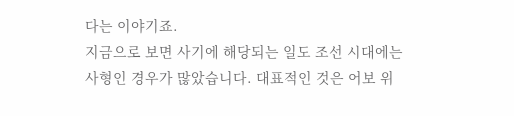다는 이야기죠.
지금으로 보면 사기에 해당되는 일도 조선 시대에는 사형인 경우가 많았습니다. 대표적인 것은 어보 위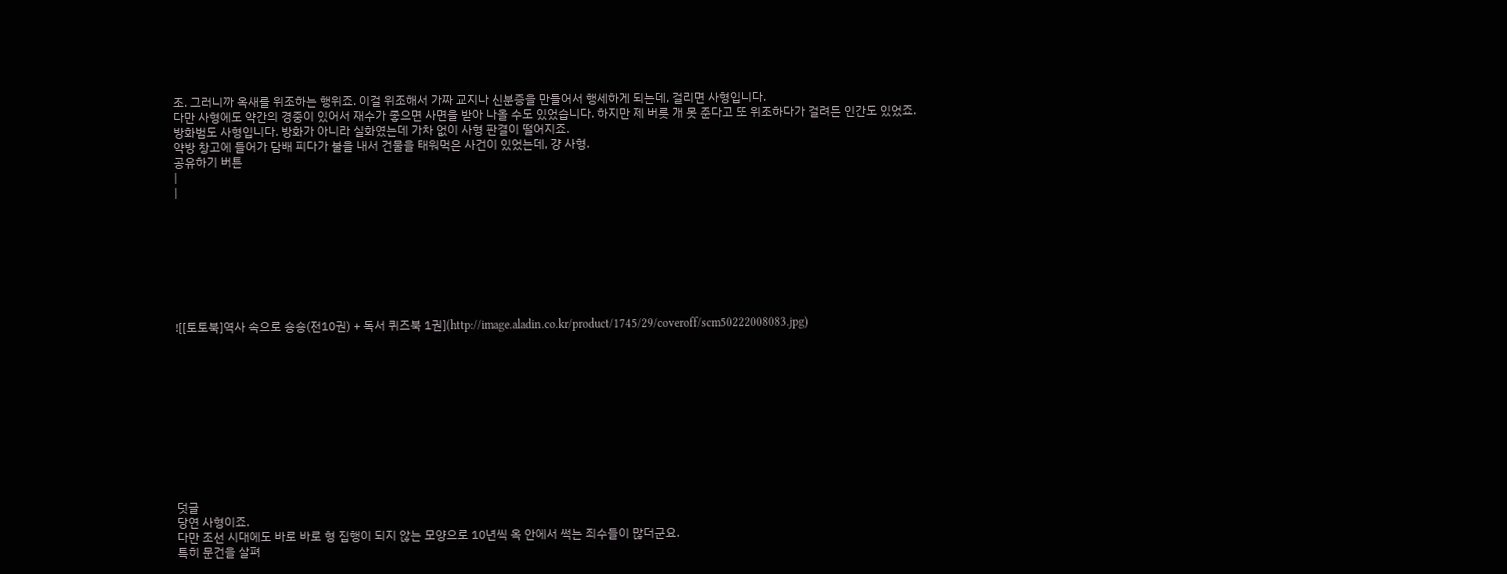조. 그러니까 옥새를 위조하는 행위죠. 이걸 위조해서 가짜 교지나 신분증을 만들어서 행세하게 되는데, 걸리면 사형입니다.
다만 사형에도 약간의 경중이 있어서 재수가 좋으면 사면을 받아 나올 수도 있었습니다. 하지만 제 버릇 개 못 준다고 또 위조하다가 걸려든 인간도 있었죠.
방화범도 사형입니다. 방화가 아니라 실화였는데 가차 없이 사형 판결이 떨어지죠.
약방 창고에 들어가 담배 피다가 불을 내서 건물을 태워먹은 사건이 있었는데, 걍 사형.
공유하기 버튼
|
|








![[토토북]역사 속으로 숑숑(전10권) + 독서 퀴즈북 1권](http://image.aladin.co.kr/product/1745/29/coveroff/scm50222008083.jpg)











덧글
당연 사형이죠.
다만 조선 시대에도 바로 바로 형 집행이 되지 않는 모양으로 10년씩 옥 안에서 썩는 죄수들이 많더군요.
특히 문건을 살펴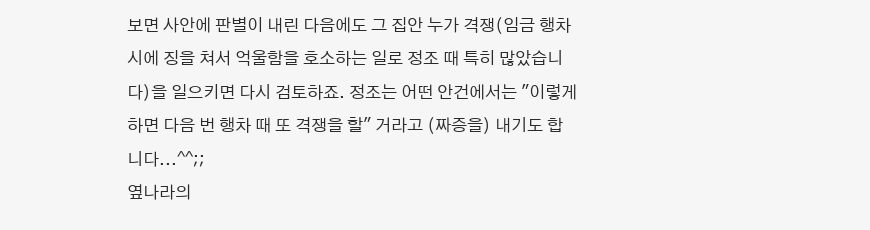보면 사안에 판별이 내린 다음에도 그 집안 누가 격쟁(임금 행차 시에 징을 쳐서 억울함을 호소하는 일로 정조 때 특히 많았습니다)을 일으키면 다시 검토하죠. 정조는 어떤 안건에서는 "이렇게 하면 다음 번 행차 때 또 격쟁을 할" 거라고 (짜증을) 내기도 합니다...^^;;
옆나라의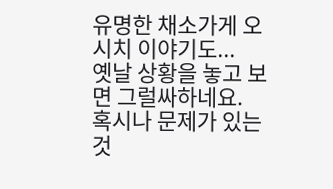유명한 채소가게 오시치 이야기도...
옛날 상황을 놓고 보면 그럴싸하네요.
혹시나 문제가 있는 것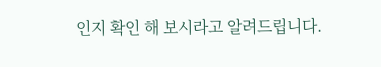인지 확인 해 보시라고 알려드립니다.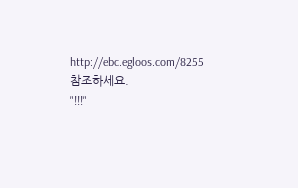http://ebc.egloos.com/8255
참조하세요.
"!!!"